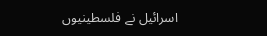اسرائیل نے فلسطینیوں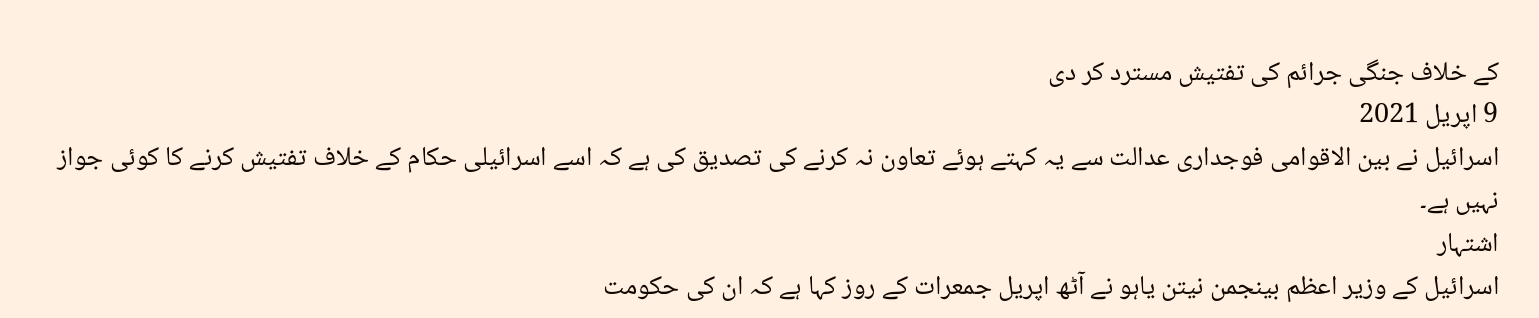کے خلاف جنگی جرائم کی تفتیش مسترد کر دی
9 اپریل 2021
اسرائیل نے بین الاقوامی فوجداری عدالت سے یہ کہتے ہوئے تعاون نہ کرنے کی تصدیق کی ہے کہ اسے اسرائیلی حکام کے خلاف تفتیش کرنے کا کوئی جواز نہیں ہے۔
اشتہار
اسرائیل کے وزیر اعظم بینجمن نیتن یاہو نے آٹھ اپریل جمعرات کے روز کہا ہے کہ ان کی حکومت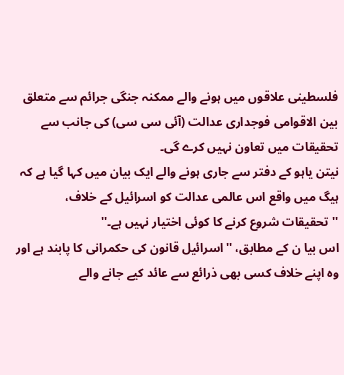فلسطینی علاقوں میں ہونے والے ممکنہ جنگی جرائم سے متعلق بین الاقوامی فوجداری عدالت (آئی سی سی) کی جانب سے تحقیقات میں تعاون نہیں کرے گی۔
نیتن یاہو کے دفتر سے جاری ہونے والے ایک بیان میں کہا گیا ہے کہ ہیگ میں واقع اس عالمی عدالت کو اسرائیل کے خلاف، ''تحقیقات شروع کرنے کا کوئی اختیار نہیں ہے۔''
اس بیا ن کے مطابق، ''اسرائیل قانون کی حکمرانی کا پابند ہے اور وہ اپنے خلاف کسی بھی ذرائع سے عائد کیے جانے والے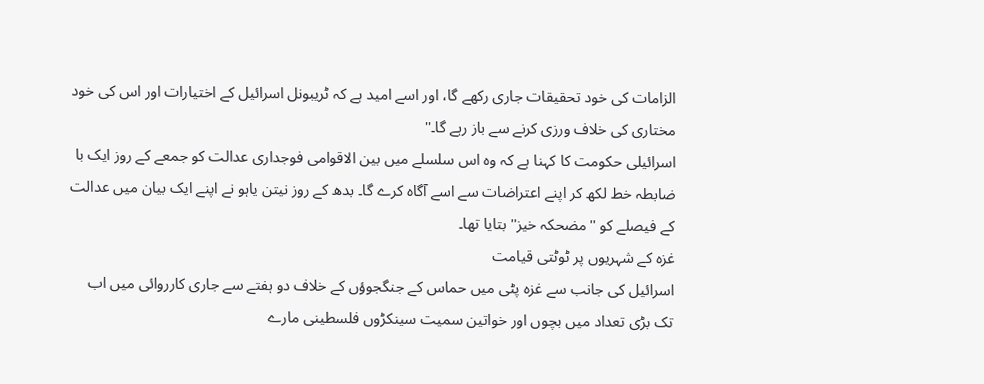الزامات کی خود تحقیقات جاری رکھے گا، اور اسے امید ہے کہ ٹریبونل اسرائیل کے اختیارات اور اس کی خود مختاری کی خلاف ورزی کرنے سے باز رہے گا۔''
اسرائیلی حکومت کا کہنا ہے کہ وہ اس سلسلے میں بین الاقوامی فوجداری عدالت کو جمعے کے روز ایک با ضابطہ خط لکھ کر اپنے اعتراضات سے اسے آگاہ کرے گا۔ بدھ کے روز نیتن یاہو نے اپنے ایک بیان میں عدالت کے فیصلے کو ''مضحکہ خیز'' بتایا تھا۔
غزہ کے شہریوں پر ٹوٹتی قیامت
اسرائیل کی جانب سے غزہ پٹی میں حماس کے جنگجوؤں کے خلاف دو ہفتے سے جاری کارروائی میں اب تک بڑی تعداد میں بچوں اور خواتین سمیت سینکڑوں فلسطینی مارے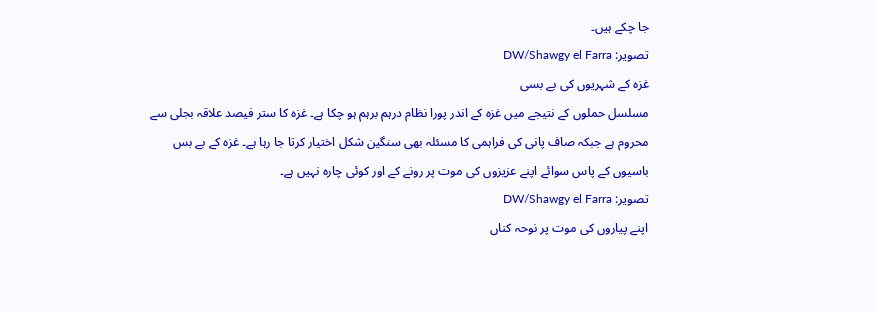جا چکے ہیں۔
تصویر: DW/Shawgy el Farra
غزہ کے شہریوں کی بے بسی
مسلسل حملوں کے نتیجے میں غزہ کے اندر پورا نظام درہم برہم ہو چکا ہے۔ غزہ کا ستر فیصد علاقہ بجلی سے محروم ہے جبکہ صاف پانی کی فراہمی کا مسئلہ بھی سنگین شکل اختیار کرتا جا رہا ہے۔ غزہ کے بے بس باسیوں کے پاس سوائے اپنے عزیزوں کی موت پر رونے کے اور کوئی چارہ نہیں ہے۔
تصویر: DW/Shawgy el Farra
اپنے پیاروں کی موت پر نوحہ کناں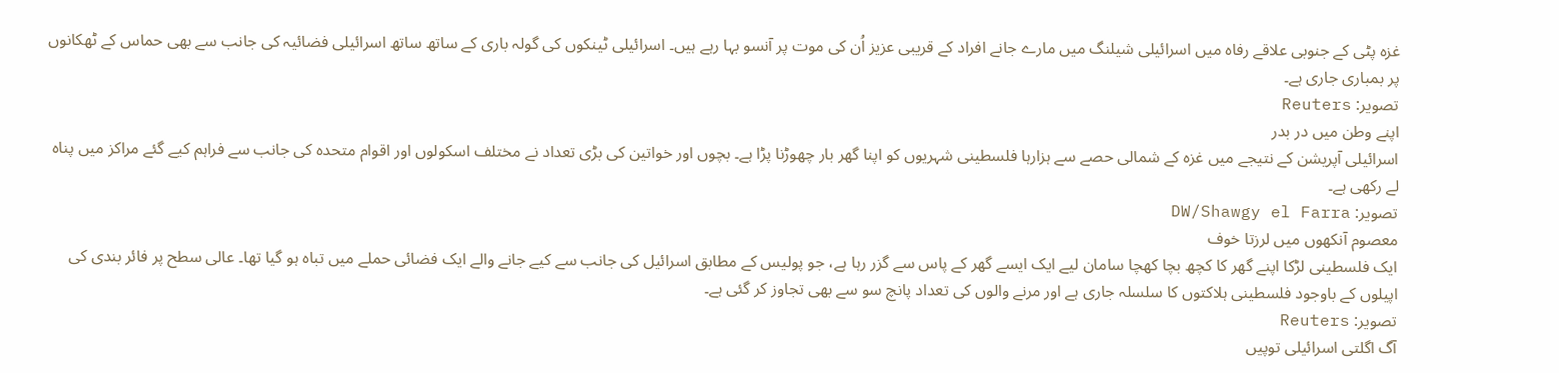غزہ پٹی کے جنوبی علاقے رفاہ میں اسرائیلی شیلنگ میں مارے جانے افراد کے قریبی عزیز اُن کی موت پر آنسو بہا رہے ہیں۔ اسرائیلی ٹینکوں کی گولہ باری کے ساتھ ساتھ اسرائیلی فضائیہ کی جانب سے بھی حماس کے ٹھکانوں پر بمباری جاری ہے۔
تصویر: Reuters
اپنے وطن میں در بدر
اسرائیلی آپریشن کے نتیجے میں غزہ کے شمالی حصے سے ہزارہا فلسطینی شہریوں کو اپنا گھر بار چھوڑنا پڑا ہے۔ بچوں اور خواتین کی بڑی تعداد نے مختلف اسکولوں اور اقوام متحدہ کی جانب سے فراہم کیے گئے مراکز میں پناہ لے رکھی ہے۔
تصویر: DW/Shawgy el Farra
معصوم آنکھوں میں لرزتا خوف
ایک فلسطینی لڑکا اپنے گھر کا کچھ بچا کھچا سامان لیے ایک ایسے گھر کے پاس سے گزر رہا ہے، جو پولیس کے مطابق اسرائیل کی جانب سے کیے جانے والے ایک فضائی حملے میں تباہ ہو گیا تھا۔ عالی سطح پر فائر بندی کی اپیلوں کے باوجود فلسطینی ہلاکتوں کا سلسلہ جاری ہے اور مرنے والوں کی تعداد پانچ سو سے بھی تجاوز کر گئی ہے۔
تصویر: Reuters
آگ اگلتی اسرائیلی توپیں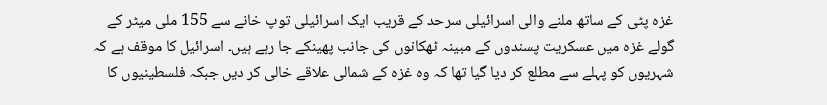غزہ پٹی کے ساتھ ملنے والی اسرائیلی سرحد کے قریب ایک اسرائیلی توپ خانے سے 155 ملی میٹر کے گولے غزہ میں عسکریت پسندوں کے مبینہ ٹھکانوں کی جانب پھینکے جا رہے ہیں۔ اسرائیل کا موقف ہے کہ شہریوں کو پہلے سے مطلع کر دیا گیا تھا کہ وہ غزہ کے شمالی علاقے خالی کر دیں جبکہ فلسطینیوں کا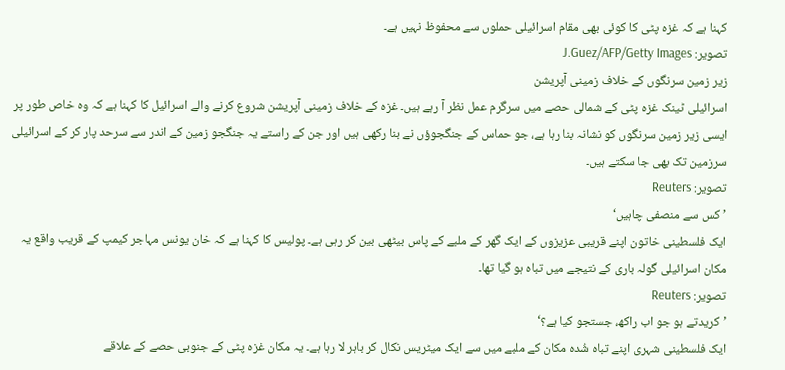کہنا ہے کہ غزہ پٹی کا کوئی بھی مقام اسرائیلی حملوں سے محفوظ نہیں ہے۔
تصویر: J.Guez/AFP/Getty Images
زیر زمین سرنگوں کے خلاف زمینی آپریشن
اسرائیلی ٹینک غزہ پٹی کے شمالی حصے میں سرگرم عمل نظر آ رہے ہیں۔ غزہ کے خلاف زمینی آپریشن شروع کرنے والے اسرائیل کا کہنا ہے کہ وہ خاص طور پر ایسی زیر زمین سرنگوں کو نشانہ بنا رہا ہے، جو حماس کے جنگجوؤں نے بنا رکھی ہیں اور جن کے راستے یہ جنگجو زمین کے اندر سے سرحد پار کر کے اسرائیلی سرزمین تک بھی جا سکتے ہیں۔
تصویر: Reuters
’کس سے منصفی چاہیں‘
ایک فلسطینی خاتون اپنے قریبی عزیزوں کے ایک گھر کے ملبے کے پاس بیٹھی بین کر رہی ہے۔ پولیس کا کہنا ہے کہ خان یونس مہاجر کیمپ کے قریب واقع یہ مکان اسرائیلی گولہ باری کے نتیجے میں تباہ ہو گیا تھا۔
تصویر: Reuters
’کریدتے ہو جو اب راکھ، جستجو کیا ہے؟‘
ایک فلسطینی شہری اپنے تباہ شُدہ مکان کے ملبے میں سے ایک میٹریس نکال کر باہر لا رہا ہے۔ یہ مکان غزہ پٹی کے جنوبی حصے کے علاقے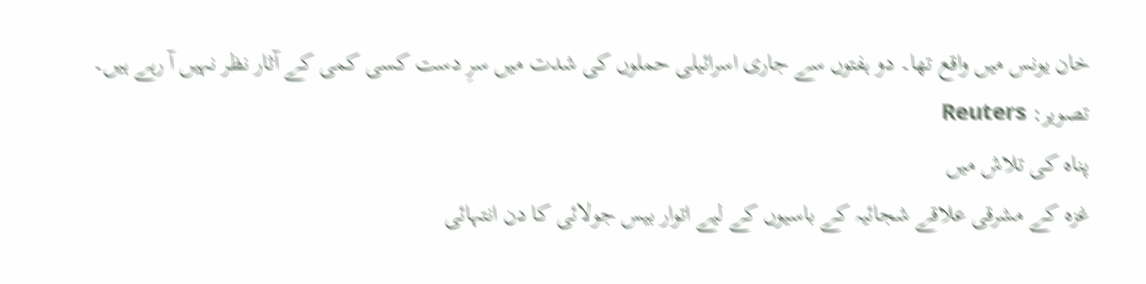خان یونس میں واقع تھا۔ دو ہفتوں سے جاری اسرائیلی حملوں کی شدت میں سرِ دست کسی کمی کے آثار نظر نہیں آ رہے ہیں۔
تصویر: Reuters
پناہ کی تلاش میں
غزہ کے مشرقی علاقے شجائیہ کے باسیوں کے لیے اتوار بیس جولائی کا دن انتہائی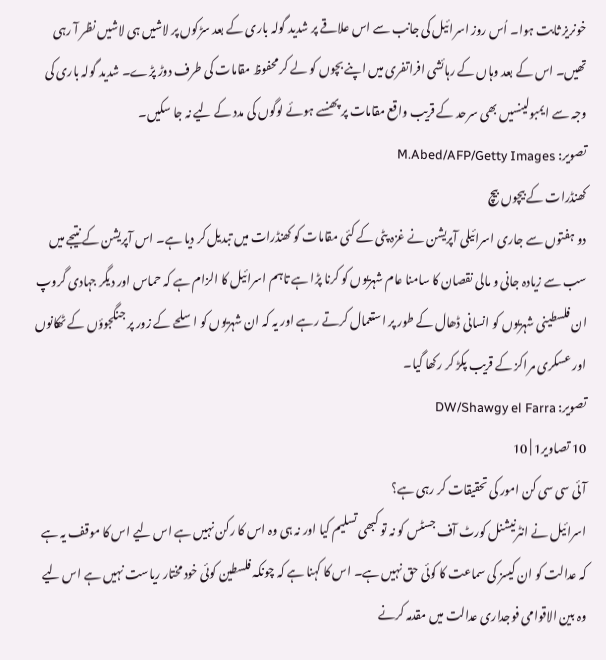خونریز ثابت ہوا۔ اُس روز اسرائیل کی جانب سے اس علاقے پر شدید گولہ باری کے بعد سڑکوں پر لاشیں ہی لاشیں نظر آ رہی تھیں۔ اس کے بعد وہاں کے رہائشی افراتفری میں اپنے بچوں کو لے کر محفوظ مقامات کی طرف دوڑ پڑے۔ شدید گولہ باری کی وجہ سے ایمبولینسیں بھی سرحد کے قریب واقع مقامات پر پھنسے ہوئے لوگوں کی مدد کے لیے نہ جا سکیں۔
تصویر: M.Abed/AFP/Getty Images
کھنڈرات کے بیچوں بیچ
دو ہفتوں سے جاری اسرائیلی آپریشن نے غزہ پٹی کے کئی مقامات کو کھنڈرات میں تبدیل کر دیا ہے۔ اس آپریشن کے نتیجے میں سب سے زیادہ جانی و مالی نقصان کا سامنا عام شہریوں کو کرنا پڑا ہے تاہم اسرائیل کا الزام ہے کہ حماس اور دیگر جہادی گروپ ان فلسطینی شہریوں کو انسانی ڈھال کے طور پر استعمال کرتے رہے اور یہ کہ ان شہریوں کو اسلحے کے زور پر جنگجوؤں کے ٹھکانوں اور عسکری مراکز کے قریب پکڑ کر رکھا گیا۔
تصویر: DW/Shawgy el Farra
10 تصاویر1 | 10
آئی سی سی کن امور کی تحقیقات کر رہی ہے؟
اسرائیل نے انٹرنیشنل کورٹ آف جسٹس کو نہ تو کبھی تسلیم کیا اور نہ ہی وہ اس کا رکن نہیں ہے اس لیے اس کا موقف یہ ہے کہ عدالت کو ان کیسز کی سماعت کا کوئی حق نہیں ہے۔ اس کا کہنا ہے کہ چونکہ فلسطین کوئی خود مختار ریاست نہیں ہے اس لیے وہ بین الاقوامی فوجداری عدالت میں مقدمہ کرنے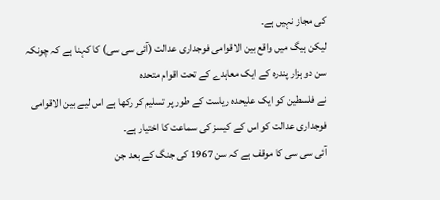کی مجاز نہیں ہے۔
لیکن ہیگ میں واقع بین الاقوامی فوجداری عدالت (آئی سی سی) کا کہنا ہے کہ چونکہ سن دو ہزار پندرہ کے ایک معاہدے کے تحت اقوام متحدہ
نے فلسطین کو ایک علیحدہ ریاست کے طور پر تسلیم کر رکھا ہے اس لیے بین الاقوامی فوجداری عدالت کو اس کے کیسز کی سماعت کا اختیار ہے۔
آئی سی سی کا موقف ہے کہ سن 1967 کی جنگ کے بعد جن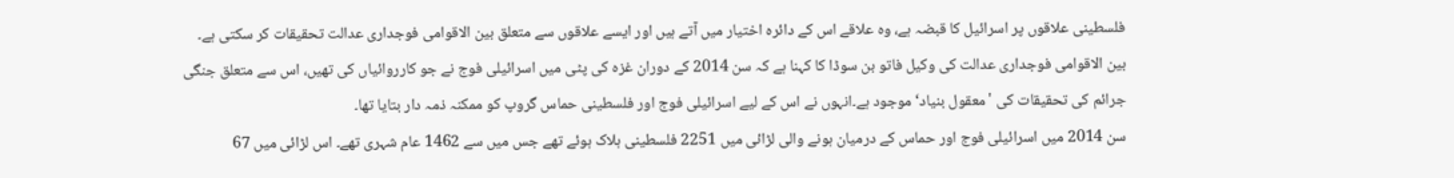فلسطینی علاقوں پر اسرائیل کا قبضہ ہے، وہ علاقے اس کے دائرہ اختیار میں آتے ہیں اور ایسے علاقوں سے متعلق بین الاقوامی فوجداری عدالت تحقیقات کر سکتی ہے۔
بین الاقوامی فوجداری عدالت کی وکیل فاتو بن سوڈا کا کہنا ہے کہ سن 2014 کے دوران غزہ کی پٹی میں اسرائیلی فوج نے جو کارروائیاں کی تھیں، اس سے متعلق جنگی جرائم کی تحقیقات کی 'معقول بنیاد‘ موجود ہے۔انہوں نے اس کے لیے اسرائیلی فوج اور فلسطینی حماس گروپ کو ممکنہ ذمہ دار بتایا تھا۔
سن 2014 میں اسرائیلی فوج اور حماس کے درمیان ہونے والی لڑائی میں 2251 فلسطینی ہلاک ہوئے تھے جس میں سے 1462 عام شہری تھے۔ اس لڑائی میں 67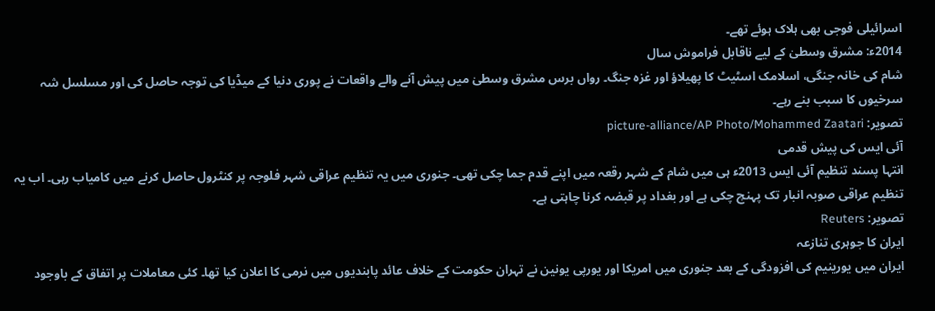اسرائیلی فوجی بھی ہلاک ہوئے تھے۔
2014ء: مشرق وسطیٰ کے لیے ناقابل فراموش سال
شام کی خانہ جنگی، اسلامک اسٹیٹ کا پھیلاؤ اور غزہ جنگ۔ رواں برس مشرق وسطیٰ میں پیش آنے والے واقعات نے پوری دنیا کے میڈیا کی توجہ حاصل کی اور مسلسل شہ سرخیوں کا سبب بنے رہے۔
تصویر: picture-alliance/AP Photo/Mohammed Zaatari
آئی ایس کی پیش قدمی
انتہا پسند تنظیم آئی ایس 2013ء ہی میں شام کے شہر رقعہ میں اپنے قدم جما چکی تھی۔ جنوری میں یہ تنظیم عراقی شہر فلوجہ پر کنٹرول حاصل کرنے میں کامیاب رہی۔ اب یہ تنظیم عراقی صوبہ انبار تک پہنچ چکی ہے اور بغداد پر قبضہ کرنا چاہتی ہے۔
تصویر: Reuters
ایران کا جوہری تنازعہ
ایران میں یورینیم کی افزودگی کے بعد جنوری میں امریکا اور یورپی یونین نے تہران حکومت کے خلاف عائد پابندیوں میں نرمی کا اعلان کیا تھا۔ کئی معاملات پر اتفاق کے باوجود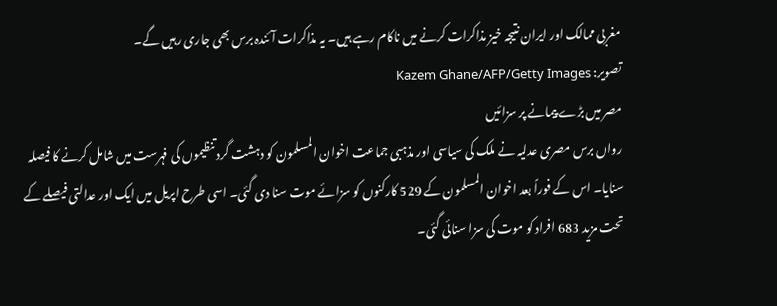مغربی ممالک اور ایران نتیجہ خیز مذاکرات کرنے میں ناکام رہے ہیں۔ یہ مذاکرات آئندہ برس بھی جاری رہیں گے۔
تصویر: Kazem Ghane/AFP/Getty Images
مصر میں بڑے پیمانے پر سزائیں
رواں برس مصری عدلیہ نے ملک کی سیاسی اور مذہبی جماعت اخوان المسلمون کو دہشت گرد تنظیموں کی فہرست میں شامل کرنے کا فیصلہ سنایا۔ اس کے فوراً بعد اخوان المسلمون کے 529 کارکنوں کو سزائے موت سنا دی گئی۔ اسی طرح اپریل میں ایک اور عدالتی فیصلے کے تحت مزید 683 افراد کو موت کی سزا سنائی گئی۔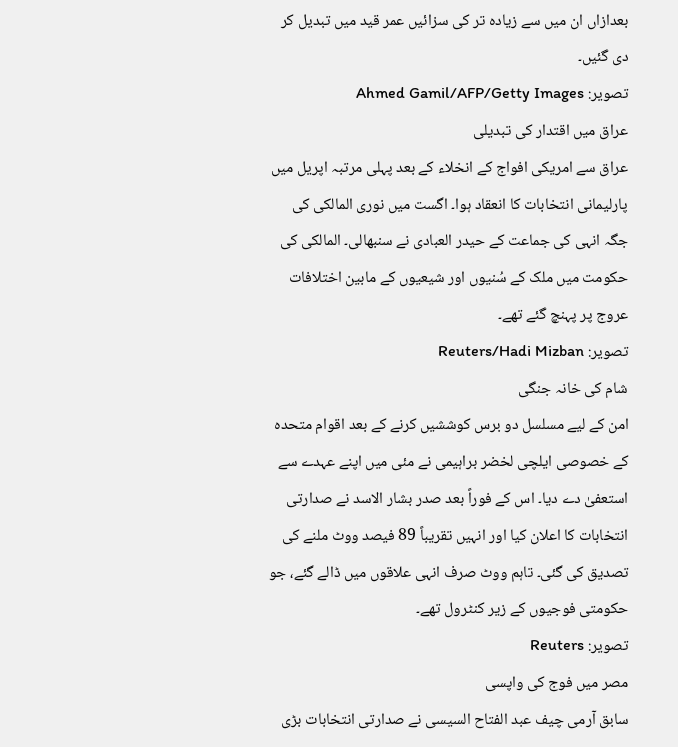بعدازاں ان میں سے زیادہ تر کی سزائیں عمر قید میں تبدیل کر دی گئیں۔
تصویر: Ahmed Gamil/AFP/Getty Images
عراق میں اقتدار کی تبدیلی
عراق سے امریکی افواج کے انخلاء کے بعد پہلی مرتبہ اپریل میں پارلیمانی انتخابات کا انعقاد ہوا۔ اگست میں نوری المالکی کی جگہ انہی کی جماعت کے حیدر العبادی نے سنبھالی۔ المالکی کی حکومت میں ملک کے سُنیوں اور شیعیوں کے مابین اختلافات عروج پر پہنچ گئے تھے۔
تصویر: Reuters/Hadi Mizban
شام کی خانہ جنگی
امن کے لیے مسلسل دو برس کوششیں کرنے کے بعد اقوام متحدہ کے خصوصی ایلچی لخضر براہیمی نے مئی میں اپنے عہدے سے استعفیٰ دے دیا۔ اس کے فوراً بعد صدر بشار الاسد نے صدارتی انتخابات کا اعلان کیا اور انہیں تقریباً 89 فیصد ووٹ ملنے کی تصدیق کی گئی۔ تاہم ووٹ صرف انہی علاقوں میں ڈالے گئے، جو حکومتی فوجیوں کے زیر کنٹرول تھے۔
تصویر: Reuters
مصر میں فوج کی واپسی
سابق آرمی چیف عبد الفتاح السیسی نے صدارتی انتخابات بڑی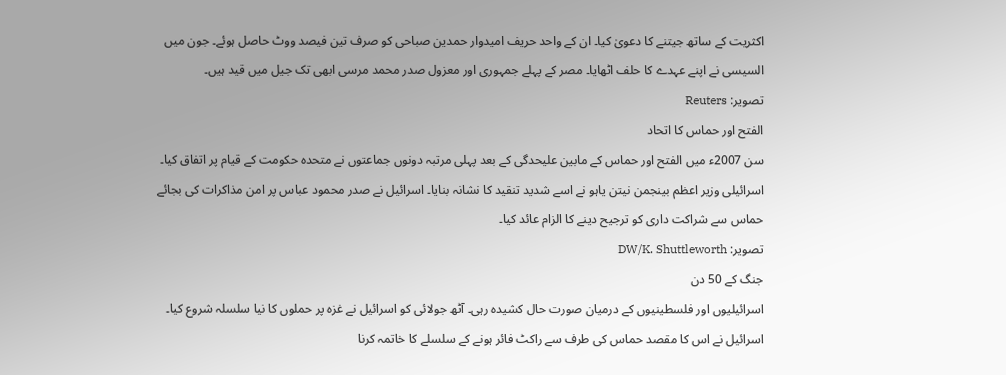اکثریت کے ساتھ جیتنے کا دعویٰ کیا۔ ان کے واحد حریف امیدوار حمدین صباحی کو صرف تین فیصد ووٹ حاصل ہوئے۔ جون میں السیسی نے اپنے عہدے کا حلف اٹھایا۔ مصر کے پہلے جمہوری اور معزول صدر محمد مرسی ابھی تک جیل میں قید ہیں۔
تصویر: Reuters
الفتح اور حماس کا اتحاد
سن 2007ء میں الفتح اور حماس کے مابین علیحدگی کے بعد پہلی مرتبہ دونوں جماعتوں نے متحدہ حکومت کے قیام پر اتفاق کیا۔ اسرائیلی وزیر اعظم بینجمن نیتن یاہو نے اسے شدید تنقید کا نشانہ بنایا۔ اسرائیل نے صدر محمود عباس پر امن مذاکرات کی بجائے حماس سے شراکت داری کو ترجیح دینے کا الزام عائد کیا۔
تصویر: DW/K. Shuttleworth
جنگ کے 50 دن
اسرائیلیوں اور فلسطینیوں کے درمیان صورت حال کشیدہ رہی۔ آٹھ جولائی کو اسرائیل نے غزہ پر حملوں کا نیا سلسلہ شروع کیا۔ اسرائیل نے اس کا مقصد حماس کی طرف سے راکٹ فائر ہونے کے سلسلے کا خاتمہ کرنا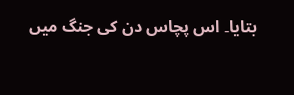بتایا۔ اس پچاس دن کی جنگ میں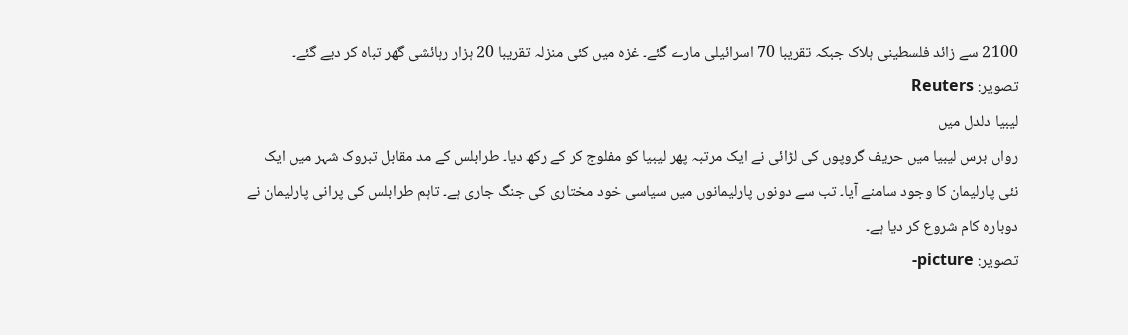2100 سے زائد فلسطینی ہلاک جبکہ تقریبا 70 اسرائیلی مارے گئے۔ غزہ میں کئی منزلہ تقریبا 20 ہزار رہائشی گھر تباہ کر دیے گئے۔
تصویر: Reuters
لیبیا دلدل میں
رواں برس لیبیا میں حریف گروپوں کی لڑائی نے ایک مرتبہ پھر لیبیا کو مفلوج کر کے رکھ دیا۔ طرابلس کے مد مقابل تبروک شہر میں ایک نئی پارلیمان کا وجود سامنے آیا۔ تب سے دونوں پارلیمانوں میں سیاسی خود مختاری کی جنگ جاری ہے۔ تاہم طرابلس کی پرانی پارلیمان نے دوبارہ کام شروع کر دیا ہے۔
تصویر: picture-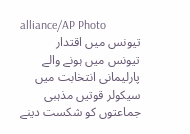alliance/AP Photo
تیونس میں اقتدار
تیونس میں ہونے والے پارلیمانی انتخابت میں سیکولر قوتیں مذہبی جماعتوں کو شکست دینے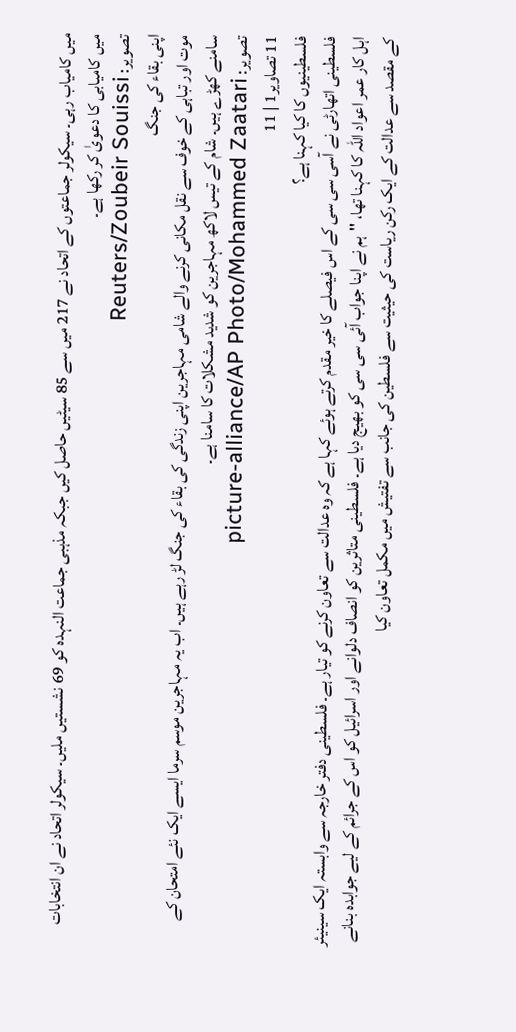میں کامیاب رہی۔ سیکولر جماعتوں کے اتحاد نے 217 میں سے 85 سیٹیں حاصل کیں جبکہ مذہبی جماعت النہدہ کو 69 نشستیں ملیں۔ سیکولر اتحاد نے ان انتخابات میں کامیابی کا دعویٰ کر رکھا ہے۔
تصویر: Reuters/Zoubeir Souissi
اپنی بقاء کی جنگ
موت اور تباہی کے خوف سے نقل مکانی کرنے والے شامی مہاجرین اپنی زندگی کی بقاء کی جنگ لڑ رہے ہیں۔ اب یہ مہاجرین موسم سرما ایسے ایک نئے امتحان کے سامنے کھڑے ہیں۔ شام کے تیس لاکھ مہاجرین کو شدید مشکلات کا سامنا ہے۔
تصویر: picture-alliance/AP Photo/Mohammed Zaatari
11 تصاویر1 | 11
فلسطینیوں کا کیا کہنا ہے؟
فلسطینی اتھارٹی نے آسی سی سی کے اس فیصلے کا خیر مقدم کرتے ہوئے کہا ہے کہ وہ عدالت سے تعاون کرنے کو تیار ہے۔ فلسطینی دفتر خارجہ سے وابستہ ایک سینیئر اہل کار عمر اعواد اللہ کا کہنا تھا، ''ہم نے اپنا جواب آئی سی سی کو بھیج دیا ہے۔ فلسطینی متاثرین کو انصاف دلوانے اور اسرائیل کو اس کے جرائم کے لیے جوابدہ بنانے کے مقصد سے عدالت کے ایک رکن ریاست کی حیثیت سے فلسطین کی جانب سے تفتیش میں مکمل تعاون کیا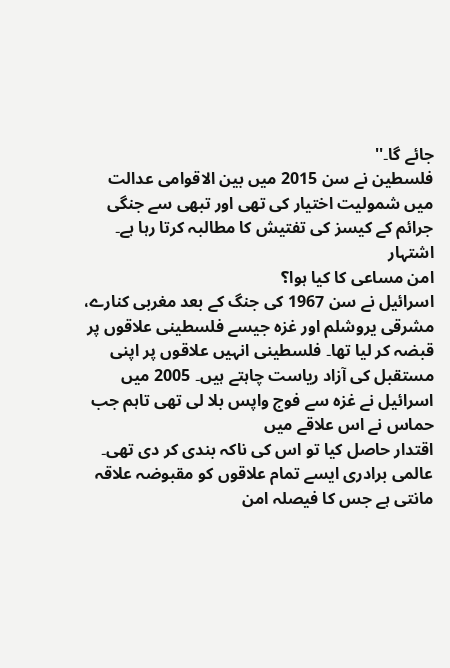جائے گا۔''
فلسطین نے سن 2015 میں بین الاقوامی عدالت میں شمولیت اختیار کی تھی اور تبھی سے جنگی جرائم کے کیسز کی تفتیش کا مطالبہ کرتا رہا ہے۔
اشتہار
امن مساعی کا کیا ہوا؟
اسرائیل نے سن 1967 کی جنگ کے بعد مغربی کنارے، مشرقی یروشلم اور غزہ جیسے فلسطینی علاقوں پر قبضہ کر لیا تھا۔ فلسطینی انہیں علاقوں پر اپنی مستقبل کی آزاد ریاست چاہتے ہیں۔ 2005 میں اسرائیل نے غزہ سے فوج واپس بلا لی تھی تاہم جب حماس نے اس علاقے میں
اقتدار حاصل کیا تو اس کی ناکہ بندی کر دی تھی۔
عالمی برادری ایسے تمام علاقوں کو مقبوضہ علاقہ مانتی ہے جس کا فیصلہ امن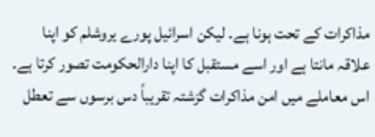مذاکرات کے تحت ہونا ہے۔ لیکن اسرائیل پورے یروشلم کو اپنا علاقہ مانتا ہے اور اسے مستقبل کا اپنا دارالحکومت تصور کرتا ہے۔ اس معاملے میں امن مذاکرات گزشتہ تقریباً دس برسوں سے تعطل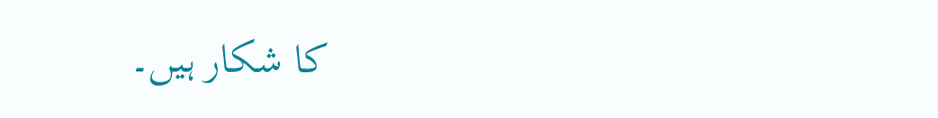کا شکار ہیں۔